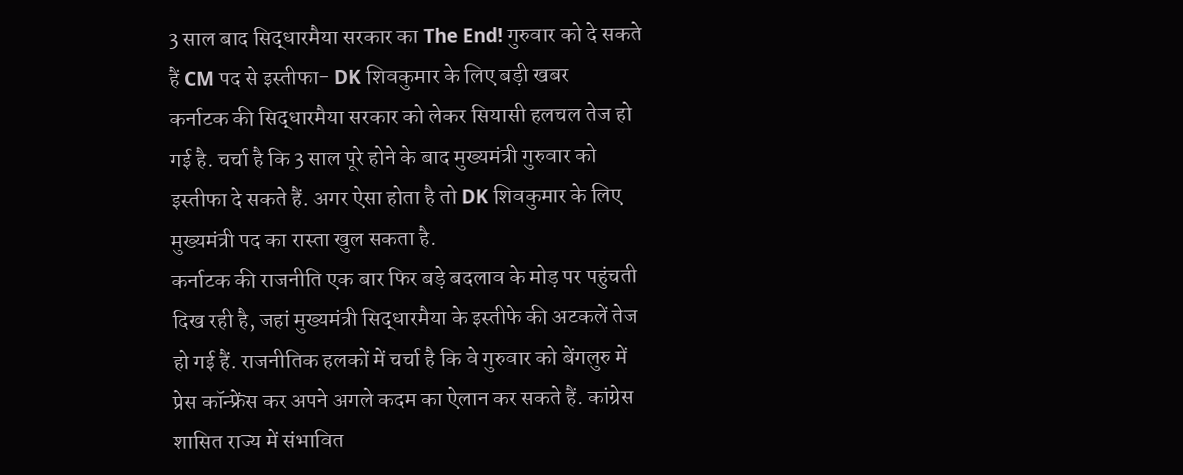3 साल बाद सिद्धारमैया सरकार का The End! गुरुवार को दे सकते हैं CM पद से इस्तीफा- DK शिवकुमार के लिए बड़ी खबर
कर्नाटक की सिद्धारमैया सरकार को लेकर सियासी हलचल तेज हो गई है. चर्चा है कि 3 साल पूरे होने के बाद मुख्यमंत्री गुरुवार को इस्तीफा दे सकते हैं. अगर ऐसा होता है तो DK शिवकुमार के लिए मुख्यमंत्री पद का रास्ता खुल सकता है.
कर्नाटक की राजनीति एक बार फिर बड़े बदलाव के मोड़ पर पहुंचती दिख रही है, जहां मुख्यमंत्री सिद्धारमैया के इस्तीफे की अटकलें तेज हो गई हैं. राजनीतिक हलकों में चर्चा है कि वे गुरुवार को बेंगलुरु में प्रेस कॉन्फ्रेंस कर अपने अगले कदम का ऐलान कर सकते हैं. कांग्रेस शासित राज्य में संभावित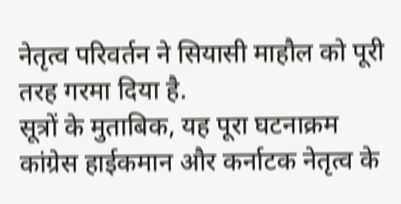नेतृत्व परिवर्तन ने सियासी माहौल को पूरी तरह गरमा दिया है.
सूत्रों के मुताबिक, यह पूरा घटनाक्रम कांग्रेस हाईकमान और कर्नाटक नेतृत्व के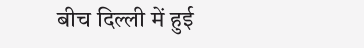बीच दिल्ली में हुई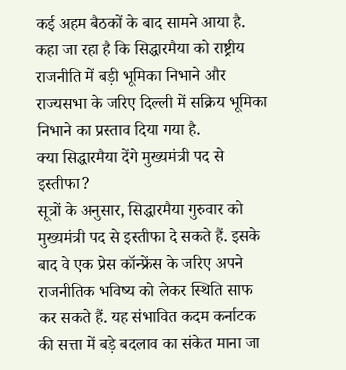कई अहम बैठकों के बाद सामने आया है. कहा जा रहा है कि सिद्धारमैया को राष्ट्रीय राजनीति में बड़ी भूमिका निभाने और राज्यसभा के जरिए दिल्ली में सक्रिय भूमिका निभाने का प्रस्ताव दिया गया है.
क्या सिद्धारमैया देंगे मुख्यमंत्री पद से इस्तीफा?
सूत्रों के अनुसार, सिद्धारमैया गुरुवार को मुख्यमंत्री पद से इस्तीफा दे सकते हैं. इसके बाद वे एक प्रेस कॉन्फ्रेंस के जरिए अपने राजनीतिक भविष्य को लेकर स्थिति साफ कर सकते हैं. यह संभावित कदम कर्नाटक की सत्ता में बड़े बदलाव का संकेत माना जा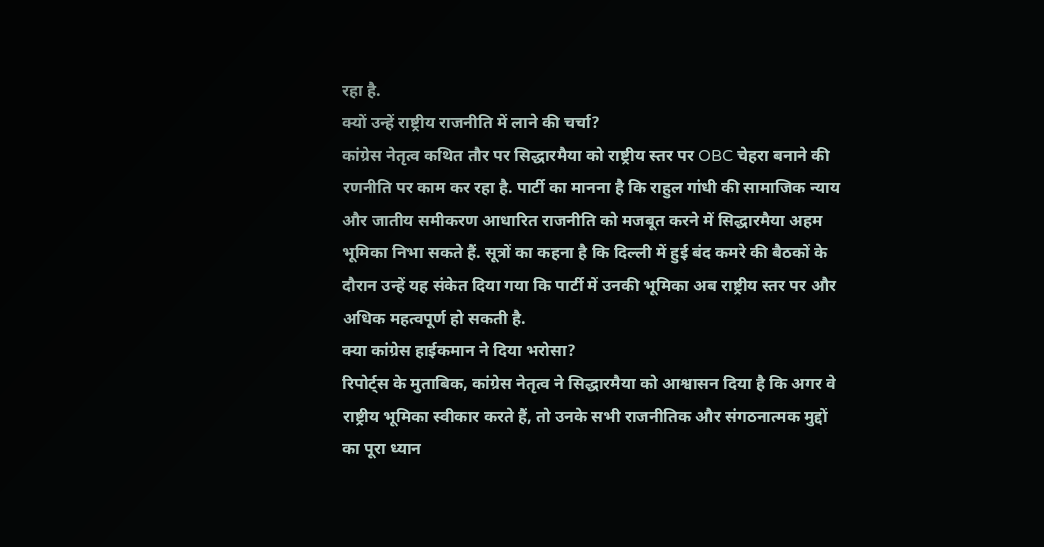रहा है.
क्यों उन्हें राष्ट्रीय राजनीति में लाने की चर्चा?
कांग्रेस नेतृत्व कथित तौर पर सिद्धारमैया को राष्ट्रीय स्तर पर OBC चेहरा बनाने की रणनीति पर काम कर रहा है. पार्टी का मानना है कि राहुल गांधी की सामाजिक न्याय और जातीय समीकरण आधारित राजनीति को मजबूत करने में सिद्धारमैया अहम भूमिका निभा सकते हैं. सूत्रों का कहना है कि दिल्ली में हुई बंद कमरे की बैठकों के दौरान उन्हें यह संकेत दिया गया कि पार्टी में उनकी भूमिका अब राष्ट्रीय स्तर पर और अधिक महत्वपूर्ण हो सकती है.
क्या कांग्रेस हाईकमान ने दिया भरोसा?
रिपोर्ट्स के मुताबिक, कांग्रेस नेतृत्व ने सिद्धारमैया को आश्वासन दिया है कि अगर वे राष्ट्रीय भूमिका स्वीकार करते हैं, तो उनके सभी राजनीतिक और संगठनात्मक मुद्दों का पूरा ध्यान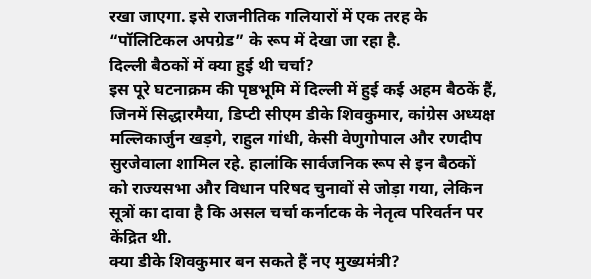रखा जाएगा. इसे राजनीतिक गलियारों में एक तरह के “पॉलिटिकल अपग्रेड” के रूप में देखा जा रहा है.
दिल्ली बैठकों में क्या हुई थी चर्चा?
इस पूरे घटनाक्रम की पृष्ठभूमि में दिल्ली में हुई कई अहम बैठकें हैं, जिनमें सिद्धारमैया, डिप्टी सीएम डीके शिवकुमार, कांग्रेस अध्यक्ष मल्लिकार्जुन खड़गे, राहुल गांधी, केसी वेणुगोपाल और रणदीप सुरजेवाला शामिल रहे. हालांकि सार्वजनिक रूप से इन बैठकों को राज्यसभा और विधान परिषद चुनावों से जोड़ा गया, लेकिन सूत्रों का दावा है कि असल चर्चा कर्नाटक के नेतृत्व परिवर्तन पर केंद्रित थी.
क्या डीके शिवकुमार बन सकते हैं नए मुख्यमंत्री?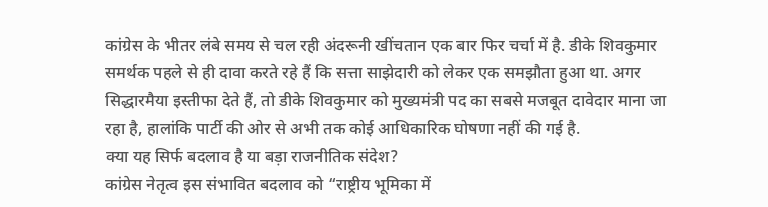कांग्रेस के भीतर लंबे समय से चल रही अंदरूनी खींचतान एक बार फिर चर्चा में है. डीके शिवकुमार समर्थक पहले से ही दावा करते रहे हैं कि सत्ता साझेदारी को लेकर एक समझौता हुआ था. अगर सिद्धारमैया इस्तीफा देते हैं, तो डीके शिवकुमार को मुख्यमंत्री पद का सबसे मजबूत दावेदार माना जा रहा है, हालांकि पार्टी की ओर से अभी तक कोई आधिकारिक घोषणा नहीं की गई है.
क्या यह सिर्फ बदलाव है या बड़ा राजनीतिक संदेश?
कांग्रेस नेतृत्व इस संभावित बदलाव को “राष्ट्रीय भूमिका में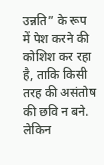उन्नति” के रूप में पेश करने की कोशिश कर रहा है, ताकि किसी तरह की असंतोष की छवि न बने. लेकिन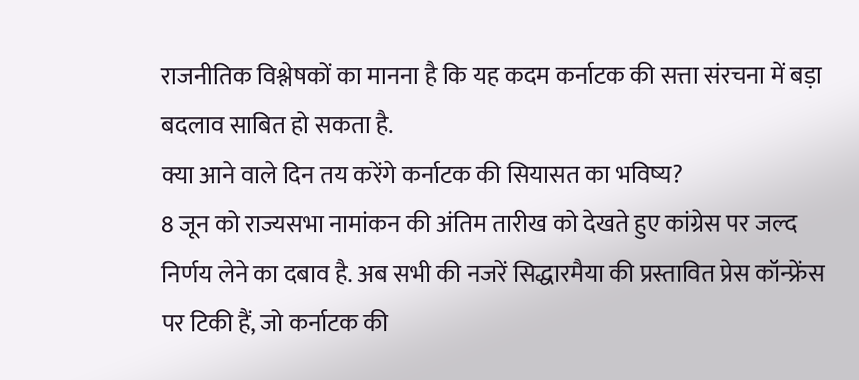राजनीतिक विश्लेषकों का मानना है कि यह कदम कर्नाटक की सत्ता संरचना में बड़ा बदलाव साबित हो सकता है.
क्या आने वाले दिन तय करेंगे कर्नाटक की सियासत का भविष्य?
8 जून को राज्यसभा नामांकन की अंतिम तारीख को देखते हुए कांग्रेस पर जल्द निर्णय लेने का दबाव है. अब सभी की नजरें सिद्धारमैया की प्रस्तावित प्रेस कॉन्फ्रेंस पर टिकी हैं, जो कर्नाटक की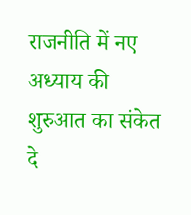राजनीति में नए अध्याय की शुरुआत का संकेत दे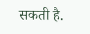सकती है.